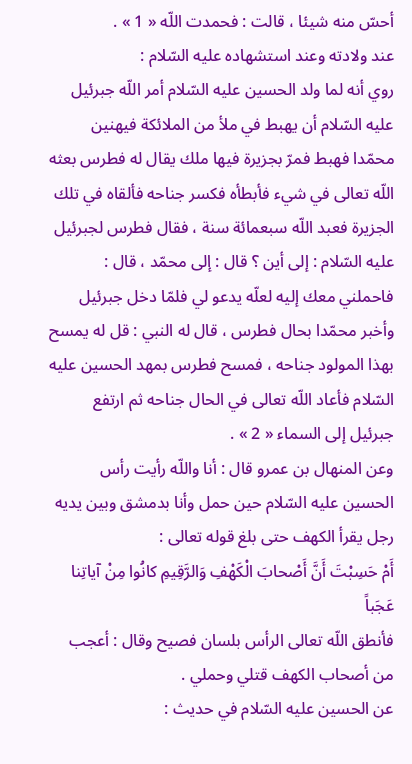أحسّ منه شيئا ، قالت : فحمدت اللّه « 1 » .
عند ولادته وعند استشهاده عليه السّلام :
روي أنه لما ولد الحسين عليه السّلام أمر اللّه جبرئيل عليه السّلام أن يهبط في ملأ من الملائكة فيهنين محمّدا فهبط فمرّ بجزيرة فيها ملك يقال له فطرس بعثه اللّه تعالى في شيء فأبطأه فكسر جناحه فألقاه في تلك الجزيرة فعبد اللّه سبعمائة سنة ، فقال فطرس لجبرئيل عليه السّلام : إلى أين ؟ قال : إلى محمّد ، قال :
فاحملني معك إليه لعلّه يدعو لي فلمّا دخل جبرئيل وأخبر محمّدا بحال فطرس ، قال له النبي : قل له يمسح بهذا المولود جناحه ، فمسح فطرس بمهد الحسين عليه السّلام فأعاد اللّه تعالى في الحال جناحه ثم ارتفع جبرئيل إلى السماء « 2 » .
وعن المنهال بن عمرو قال : أنا واللّه رأيت رأس الحسين عليه السّلام حين حمل وأنا بدمشق وبين يديه رجل يقرأ الكهف حتى بلغ قوله تعالى :
أَمْ حَسِبْتَ أَنَّ أَصْحابَ الْكَهْفِ وَالرَّقِيمِ كانُوا مِنْ آياتِنا عَجَباً
فأنطق اللّه تعالى الرأس بلسان فصيح وقال : أعجب من أصحاب الكهف قتلي وحملي .
عن الحسين عليه السّلام في حديث :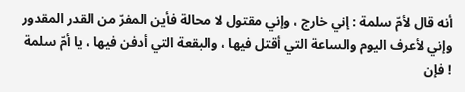أنه قال لأمّ سلمة : إني خارج ، وإني مقتول لا محالة فأين المفرّ من القدر المقدور وإني لأعرف اليوم والساعة التي أقتل فيها ، والبقعة التي أدفن فيها ، يا أمّ سلمة ! فإن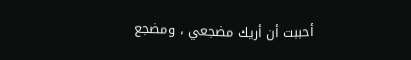أحببت أن أريك مضجعي ، ومضجع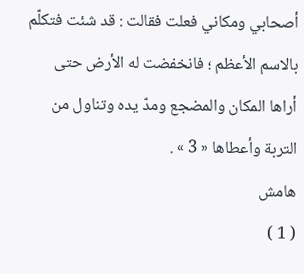أصحابي ومكاني فعلت فقالت : قد شئت فتكلّم بالاسم الأعظم ؛ فانخفضت له الأرض حتى أراها المكان والمضجع ومدّ يده وتناول من التربة وأعطاها « 3 » .
هامش
( 1 )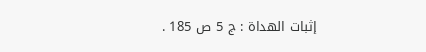إثبات الهداة : ج 5 ص 185 .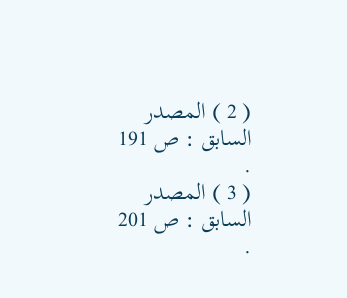( 2 ) المصدر السابق : ص 191 .
( 3 ) المصدر السابق : ص 201 .